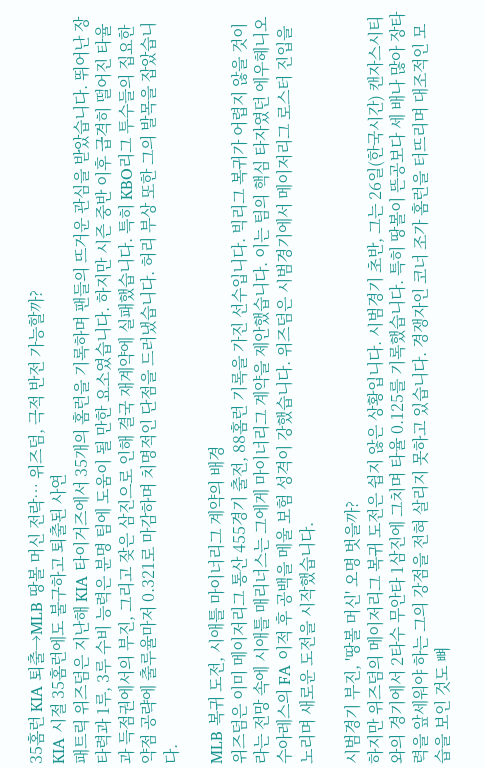35홈런 KIA 퇴출→MLB 땅볼 머신 전락… 위즈덤, 극적 반전 가능할까?
KIA 시절 35홈런에도 불구하고 퇴출된 사연
패트릭 위즈덤은 지난해 KIA 타이거즈에서 35개의 홈런을 기록하며 팬들의 뜨거운 관심을 받았습니다. 뛰어난 장타력과 1루, 3루 수비 능력은 분명 팀에 도움이 될 만한 요소였습니다. 하지만 시즌 중반 이후 급격히 떨어진 타율과 득점권에서의 부진, 그리고 잦은 삼진으로 인해 결국 재계약에 실패했습니다. 특히 KBO리그 투수들의 집요한 약점 공략에 출루율마저 0.321로 마감하며 치명적인 단점을 드러냈습니다. 허리 부상 또한 그의 발목을 잡았습니다.

MLB 복귀 도전, 시애틀 마이너리그 계약의 배경
위즈덤은 이미 메이저리그 통산 455경기 출전, 88홈런 기록을 가진 선수입니다. 빅리그 복귀가 어렵지 않을 것이라는 전망 속에 시애틀 매리너스는 그에게 마이너리그 계약을 제안했습니다. 이는 팀의 핵심 타자였던 에우헤니오 수아레스의 FA 이적 후 공백을 메울 보험 성격이 강했습니다. 위즈덤은 시범경기에서 메이저리그 로스터 진입을 노리며 새로운 도전을 시작했습니다.

시범경기 부진, '땅볼 머신' 오명 벗을까?
하지만 위즈덤의 메이저리그 복귀 도전은 쉽지 않은 상황입니다. 시범경기 초반, 그는 26일(한국시간) 캔자스시티와의 경기에서 2타수 무안타 1삼진에 그치며 타율 0.125를 기록했습니다. 특히 땅볼이 뜬공보다 세 배나 많아 장타력을 앞세워야 하는 그의 강점을 전혀 살리지 못하고 있습니다. 경쟁자인 코너 조가 홈런을 터뜨리며 대조적인 모습을 보인 것도 뼈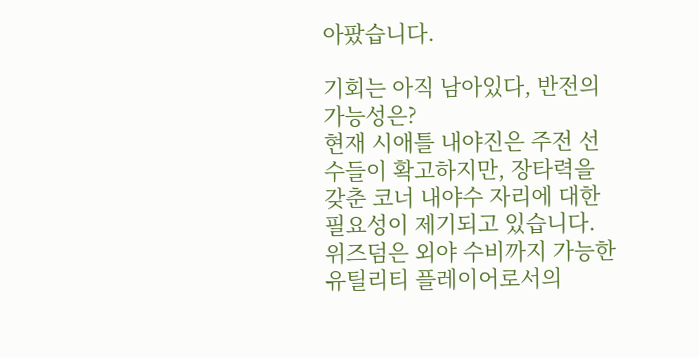아팠습니다.

기회는 아직 남아있다, 반전의 가능성은?
현재 시애틀 내야진은 주전 선수들이 확고하지만, 장타력을 갖춘 코너 내야수 자리에 대한 필요성이 제기되고 있습니다. 위즈덤은 외야 수비까지 가능한 유틸리티 플레이어로서의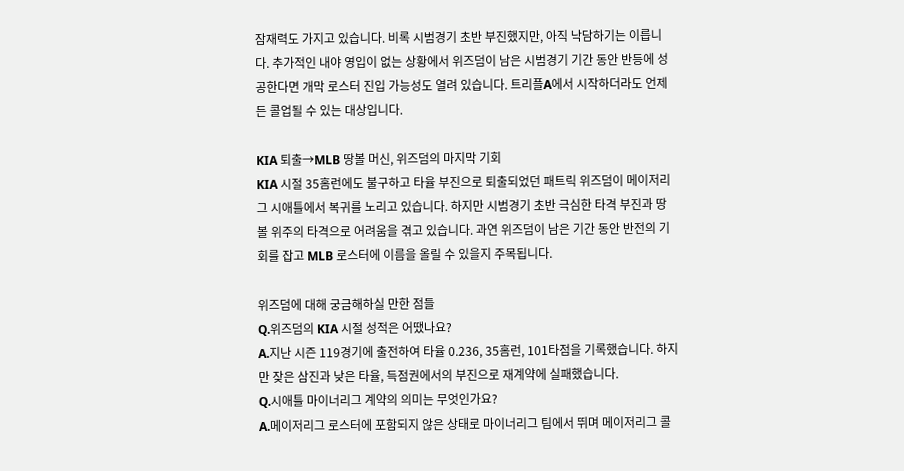잠재력도 가지고 있습니다. 비록 시범경기 초반 부진했지만, 아직 낙담하기는 이릅니다. 추가적인 내야 영입이 없는 상황에서 위즈덤이 남은 시범경기 기간 동안 반등에 성공한다면 개막 로스터 진입 가능성도 열려 있습니다. 트리플A에서 시작하더라도 언제든 콜업될 수 있는 대상입니다.

KIA 퇴출→MLB 땅볼 머신, 위즈덤의 마지막 기회
KIA 시절 35홈런에도 불구하고 타율 부진으로 퇴출되었던 패트릭 위즈덤이 메이저리그 시애틀에서 복귀를 노리고 있습니다. 하지만 시범경기 초반 극심한 타격 부진과 땅볼 위주의 타격으로 어려움을 겪고 있습니다. 과연 위즈덤이 남은 기간 동안 반전의 기회를 잡고 MLB 로스터에 이름을 올릴 수 있을지 주목됩니다.

위즈덤에 대해 궁금해하실 만한 점들
Q.위즈덤의 KIA 시절 성적은 어땠나요?
A.지난 시즌 119경기에 출전하여 타율 0.236, 35홈런, 101타점을 기록했습니다. 하지만 잦은 삼진과 낮은 타율, 득점권에서의 부진으로 재계약에 실패했습니다.
Q.시애틀 마이너리그 계약의 의미는 무엇인가요?
A.메이저리그 로스터에 포함되지 않은 상태로 마이너리그 팀에서 뛰며 메이저리그 콜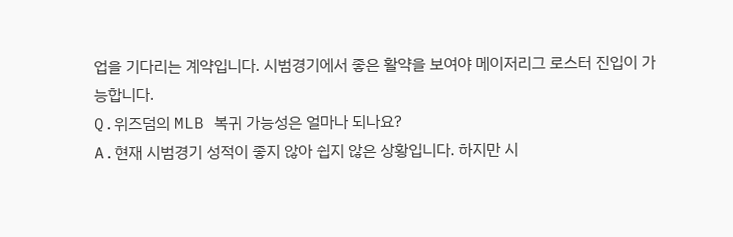업을 기다리는 계약입니다. 시범경기에서 좋은 활약을 보여야 메이저리그 로스터 진입이 가능합니다.
Q.위즈덤의 MLB 복귀 가능성은 얼마나 되나요?
A.현재 시범경기 성적이 좋지 않아 쉽지 않은 상황입니다. 하지만 시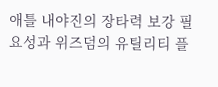애틀 내야진의 장타력 보강 필요성과 위즈덤의 유틸리티 플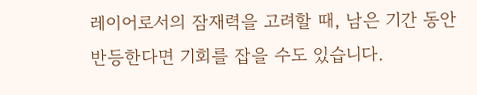레이어로서의 잠재력을 고려할 때, 남은 기간 동안 반등한다면 기회를 잡을 수도 있습니다.